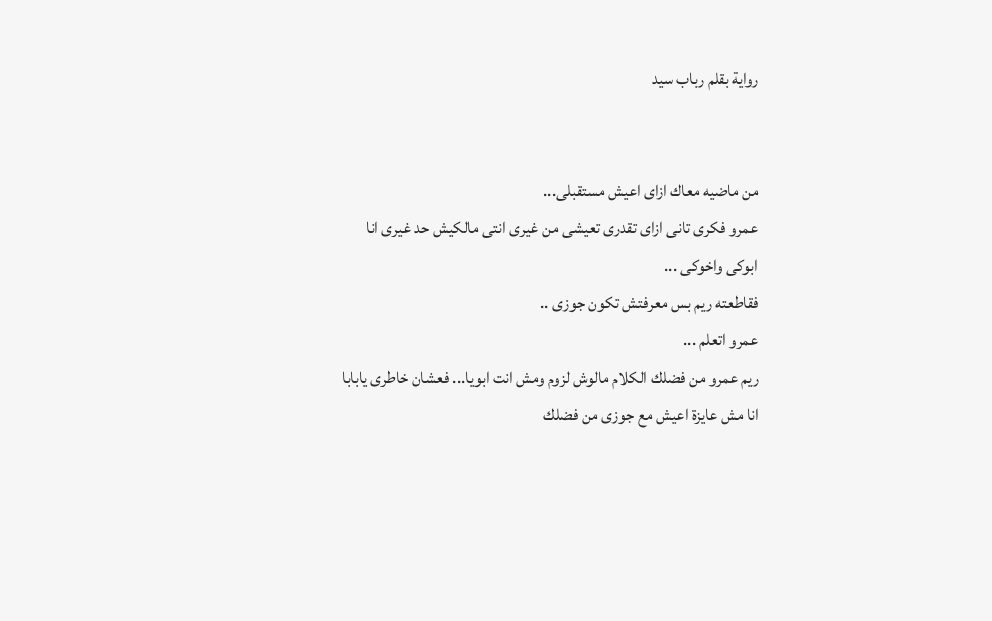رواية بقلم رباب سيد


من ماضيه معاك ازاى اعيش مستقبلى...
عمرو فكرى تانى ازاى تقدرى تعيشى من غيرى انتى مالكيش حد غيرى انا ابوكى واخوكى ...
فقاطعته ريم بس معرفتش تكون جوزى ..
عمرو اتعلم ...
ريم عمرو من فضلك الكلام مالوش لزوم ومش انت ابويا... فعشان خاطرى يابابا انا مش عايزة اعيش مع جوزى من فضلك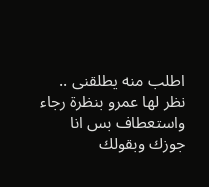اطلب منه يطلقنى ..
نظر لها عمرو بنظرة رجاء واستعطاف بس انا جوزك وبقولك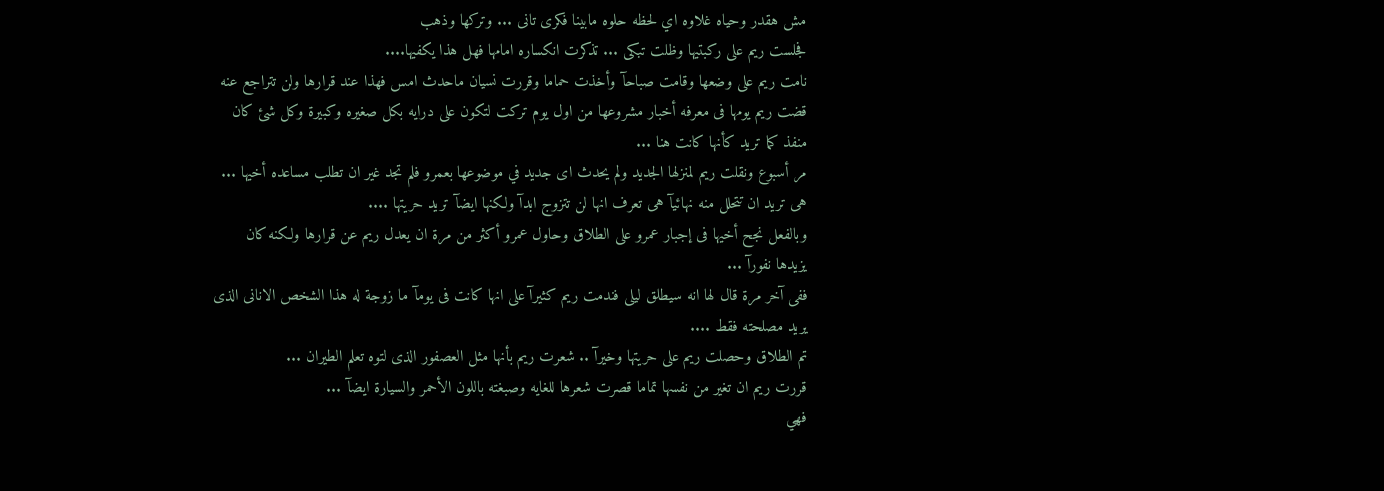مش هقدر وحياه غلاوه اي لحظه حلوه مابينا فكرى تانى ... وتركها وذهب
فجلست ريم على ركبتيها وظلت تبكى ... تذكرت انكساره امامها فهل هذا يكفيها....
نامت ريم على وضعها وقامت صباحآ وأخذت حماما وقررت نسيان ماحدث امس فهذا عند قرارها ولن تتراجع عنه
قضت ريم يومها فى معرفه أخبار مشروعها من اول يوم تركت لتكون على درايه بكل صغيره وكبيرة وكل شئ كان منفذ كما تريد كأنها كانت هنا ...
مر أسبوع ونقلت ريم لمنزلها الجديد ولم يحدث اى جديد في موضوعها بعمرو فلم تجد غير ان تطلب مساعده أخيها ... هى تريد ان تتحلل منه نهائيآ هى تعرف انها لن تتزوج ابدآ ولكنها ايضآ تريد حريتها ....
وبالفعل نجح أخيها فى إجبار عمرو على الطلاق وحاول عمرو أكثر من مرة ان يعدل ريم عن قرارها ولكنه كان يزيدها نفورآ ...
ففى آخر مرة قال لها انه سيطلق ليلى فندمت ريم كثيرآ على انها كانت فى يومآ ما زوجة له هذا الشخص الانانى الذى يريد مصلحته فقط ....
تم الطلاق وحصلت ريم على حريتها وخيرآ .. شعرت ريم بأنها مثل العصفور الذى لتوه تعلم الطيران ...
قررت ريم ان تغير من نفسها تماما قصرت شعرها للغايه وصبغته باللون الأحمر والسيارة ايضآ ...
فهي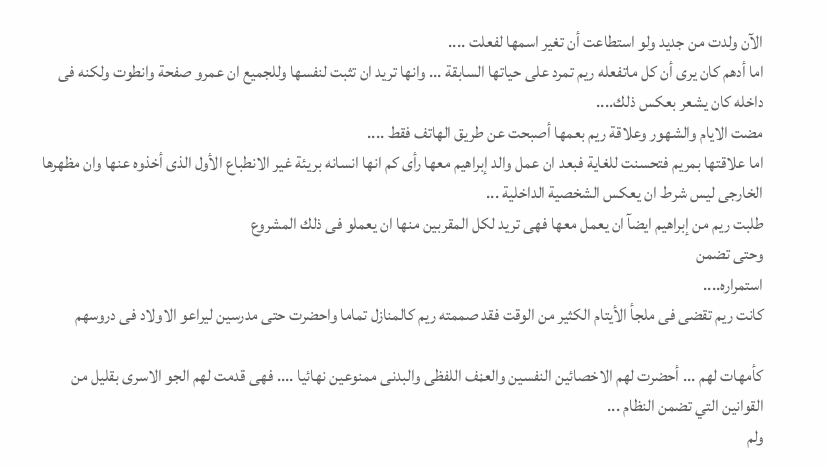الآن ولدت من جديد ولو استطاعت أن تغير اسمها لفعلت ....
اما أدهم كان يرى أن كل ماتفعله ريم تمرد على حياتها السابقة ... وانها تريد ان تثبت لنفسها وللجميع ان عمرو صفحة وانطوت ولكنه فى داخله كان يشعر بعكس ذلك....
مضت الايام والشهور وعلاقة ريم بعمها أصبحت عن طريق الهاتف فقط ....
اما علاقتها بمريم فتحسنت للغاية فبعد ان عمل والد إبراهيم معها رأى كم انها انسانه بريئة غير الانطباع الأول الذى أخذوه عنها وان مظهرها الخارجى ليس شرط ان يعكس الشخصية الداخلية ...
طلبت ريم من إبراهيم ايضآ ان يعمل معها فهى تريد لكل المقربين منها ان يعملو فى ذلك المشروع
وحتى تضمن
استمراره....
كانت ريم تقضى فى ملجأ الأيتام الكثير من الوقت فقد صممته ريم كالمنازل تماما واحضرت حتى مدرسين ليراعو الاولاد فى دروسهم

كأمهات لهم ... أحضرت لهم الاخصائين النفسين والعڼف اللفظى والبدنى ممنوعين نهائيا .... فهى قدمت لهم الجو الاسرى بقليل من القوانين التي تضمن النظام ...
ولم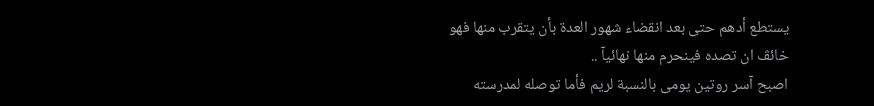يستطع أدهم حتى بعد انقضاء شهور العدة بأن يتقرب منها فهو خائڤ ان تصده فينحرم منها نهائيآ ..
اصبح آسر روتين يومى بالنسبة لريم فأما توصله لمدرسته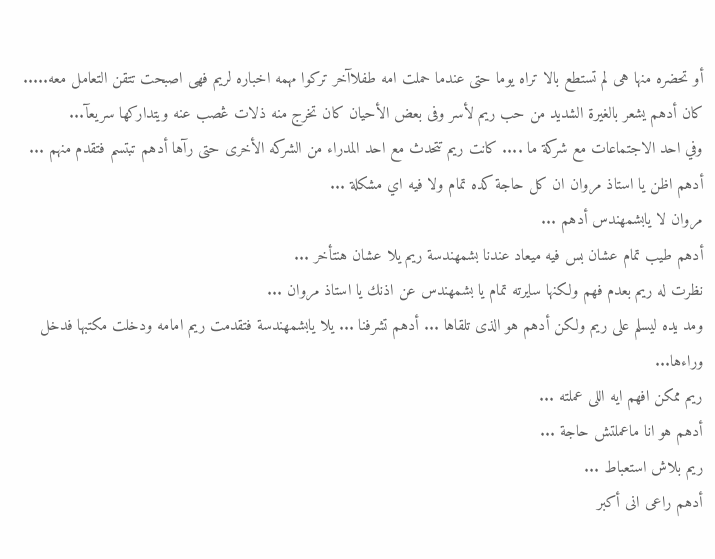أو تحضره منها هى لم تستطع بالا تراه يوما حتى عندما حملت امه طفلاآخر تركوا مهمه اخباره لريم فهى اصبحت تتقن التعامل معه.....
كان أدهم يشعر بالغيرة الشديد من حب ريم لأسر وفى بعض الأحيان كان تخرج منه ذلات ڠصب عنه ويتداركها سريعآ...
وفي احد الاجتماعات مع شركة ما .... كانت ريم تتحدث مع احد المدراء من الشركه الأخرى حتى رآها أدهم تبتسم فتقدم منهم ...
أدهم اظن يا استاذ مروان ان كل حاجة كده تمام ولا فيه اي مشكلة ...
مروان لا يابشمهندس أدهم ...
أدهم طيب تمام عشان بس فيه ميعاد عندنا بشمهندسة ريم يلا عشان هنتأخر ...
نظرت له ريم بعدم فهم ولكنها سايرته تمام يا بشمهندس عن اذنك يا استاذ مروان ...
ومد يده ليسلم على ريم ولكن أدهم هو الذى تلقاها ... أدهم تشرفنا ... يلا يابشمهندسة فتقدمت ريم امامه ودخلت مكتبها فدخل وراءها...
ريم ممكن افهم ايه اللى عملته ...
أدهم هو انا ماعملتش حاجة ...
ريم بلاش استعباط ...
أدهم راعى انى أكبر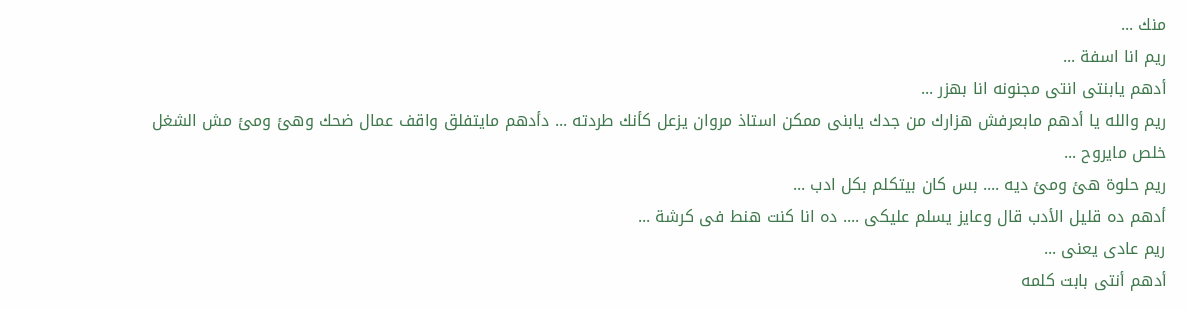منك ...
ريم انا اسفة ...
أدهم يابنتى انتى مجنونه انا بهزر ...
ريم والله يا أدهم مابعرفش هزارك من جدك يابنى ممكن استاذ مروان يزعل كأنك طردته ... دأدهم مايتفلق واقف عمال ضحك وهئ ومئ مش الشغل خلص مايروح ...
ريم حلوة هئ ومئ ديه .... بس كان بيتكلم بكل ادب ...
أدهم ده قليل الأدب قال وعايز يسلم عليكى .... ده انا كنت هنط فى كرشة ...
ريم عادى يعنى ...
أدهم أنتى بابت كلمه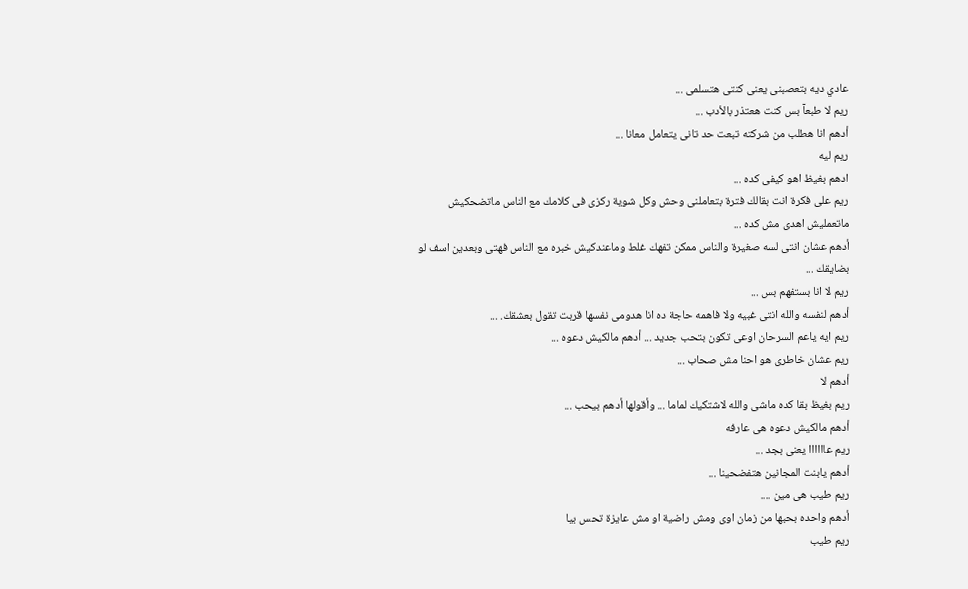عادي ديه بتعصبنى يعنى كنتى هتسلمى ...
ريم لا طبعآ بس كنت هعتذر بالأدب ...
أدهم انا هطلب من شركته تبعت حد تانى يتعامل معانا ...
ريم ليه
ادهم بغيظ اهو كيفى كده ...
ريم على فكرة انت بقالك فترة بتعاملنى وحش وكل شوية ركزى فى كلامك مع الناس ماتضحكيش ماتعمليش اهدى مش كده ...
أدهم عشان انتى لسه صغيرة والناس ممكن تفهك غلط وماعندكيش خبره مع الناس فهتى وبعدين اسف لو بضايقك ...
ريم لا انا بستفهم بس ...
أدهم لنفسه والله انتى غبيه ولا فاهمه حاجة ده انا هدومى نفسها قربت تقول بعشقك. ...
ريم ايه ياعم السرحان اوعى تكون بتحب جديد ... أدهم مالكيش دعوه ...
ريم عشان خاطرى هو احنا مش صحاب ...
أدهم لا
ريم بغيظ بقا كده ماشى والله لاشتكيك لماما ... وأقولها أدهم بيحب ...
أدهم مالكيش دعوه هى عارفه
ريم عاااااا يعنى بجد ...
أدهم يابنت المجانين هتفضحينا ...
ريم طيب هى مين ....
أدهم واحده بحبها من زمان اوى ومش راضية او مش عايزة تحس بيا
ريم طيب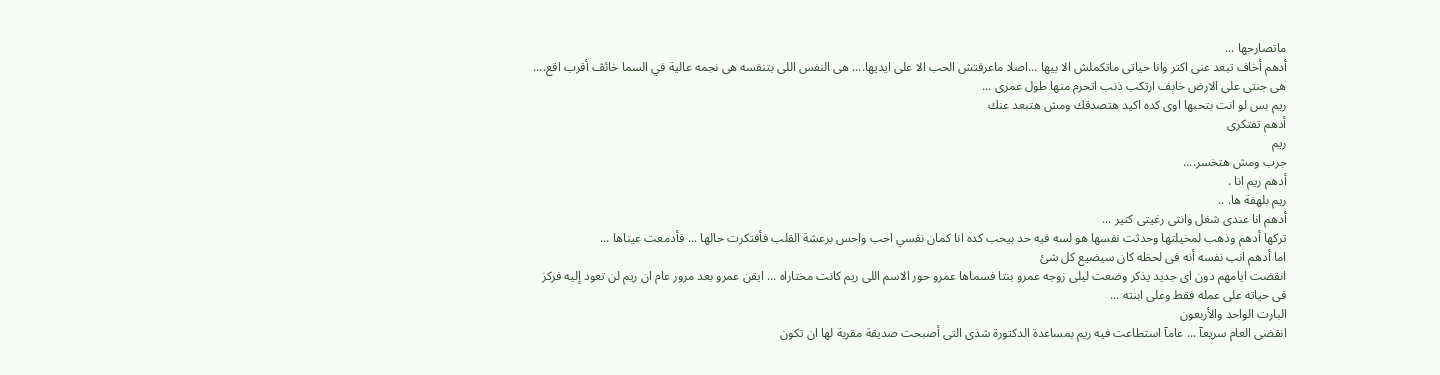ماتصارحها ...
أدهم أخاف تبعد عنى اكتر وانا حياتى ماتكملش الا بيها ...اصلا ماعرفتش الحب الا على ايديها.... هى النفس اللى بتنفسه هى نجمه عالية في السما خائڤ أقرب اقع.... هى جنتى على الارض خاېف ارتكب ذنب اتحرم منها طول عمرى ...
ريم بس لو انت بتحبها اوى كده اكيد هتصدقك ومش هتبعد عنك
أدهم تفتكرى
ريم
جرب ومش هتخسر....
أدهم ريم انا .
ريم بلهفة ها. ..
أدهم انا عندى شغل وانتى رغيتى كتير ...
تركها أدهم وذهب لمخيلتها وحدثت نفسها هو لسه فيه حد بيحب كده انا كمان نفسي احب واحس برعشة القلب فأفتكرت حالها ... فأدمعت عيناها ...
اما أدهم انب نفسه أنه فى لحظه كان سيضيع كل شئ
انقضت ايامهم دون اى جديد يذكر وضعت ليلى زوجه عمرو بنتا فسماها عمرو حور الاسم اللى ريم كانت مختاراه ... ايقن عمرو بعد مرور عام ان ريم لن تعود إليه فركز فى حياته على عمله فقط وعلى ابنته ...
البارت الواحد والأربعون
انقضى العام سريعآ ... عامآ استطاعت فيه ريم بمساعدة الدكتورة شذى التى أصبحت صديقة مقربة لها ان تكون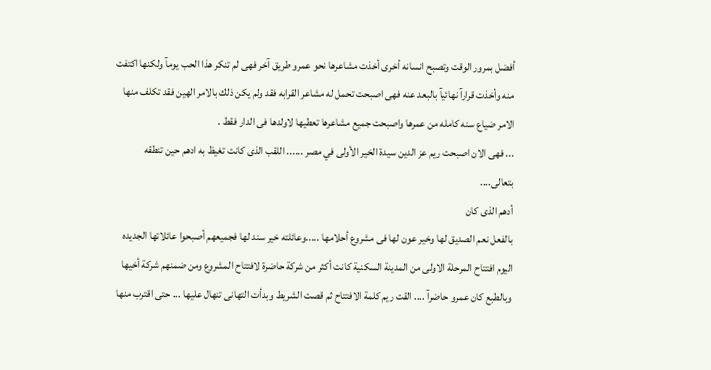أفضل بمرور الوقت وتصبح انسانه أخرى أخذت مشاعرها نحو عمرو طريق آخر فهى لم تنكر هذا الحب يومآ ولكنها اكتفت منه وأخذت قرارآ نهائيآ بالبعد عنه فهى اصبحت تحمل له مشاعر القرابه فقد ولم يكن ذلك بالامر الهين فقد تكلف منها الامر ضياع سنه كامله من عمرها واصبحت جميع مشاعرها تعطيها لاولدها فى الدار فقط .
... فهى الان اصبحت ريم عز الدين سيدة الخير الأولى في مصر ...... اللقب الذى كانت تغيظ به ادهم حين تنطقه بتعالى....
أدهم الذى كان
بالفعل نعم الصديق لها وخير عون لها فى مشروع أحلامها .....وعائلته خير سند لها فجميعهم أصبحوا عائلاتها الجديده
اليوم افتتاح المرحلة الاولى من المدينة السكنية كانت أكثر من شركة حاضرة لافتتاح المشروع ومن ضمنهم شركة أخيها وبالطبع كان عمرو حاضرآ .... القت ريم كلمة الافتتاح ثم قصت الشريط وبدأت التهانى تنهال عليها ... حتى اقترب منها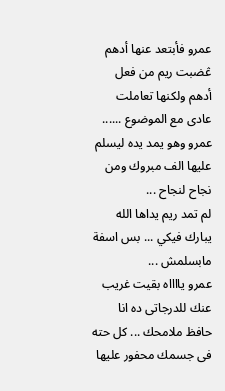عمرو فأبتعد عنها أدهم ڠضبت ريم من فعل أدهم ولكنها تعاملت عادى مع الموضوع ......
عمرو وهو يمد يده ليسلم عليها الف مبروك ومن نجاح لنجاح ...
لم تمد ريم يداها الله يبارك فيكي ... بس اسفة مابسلمش ...
عمرو يااااه بقيت غريب عنك للدرجاتى ده انا حافظ ملامحك ... كل حته فى جسمك محفور عليها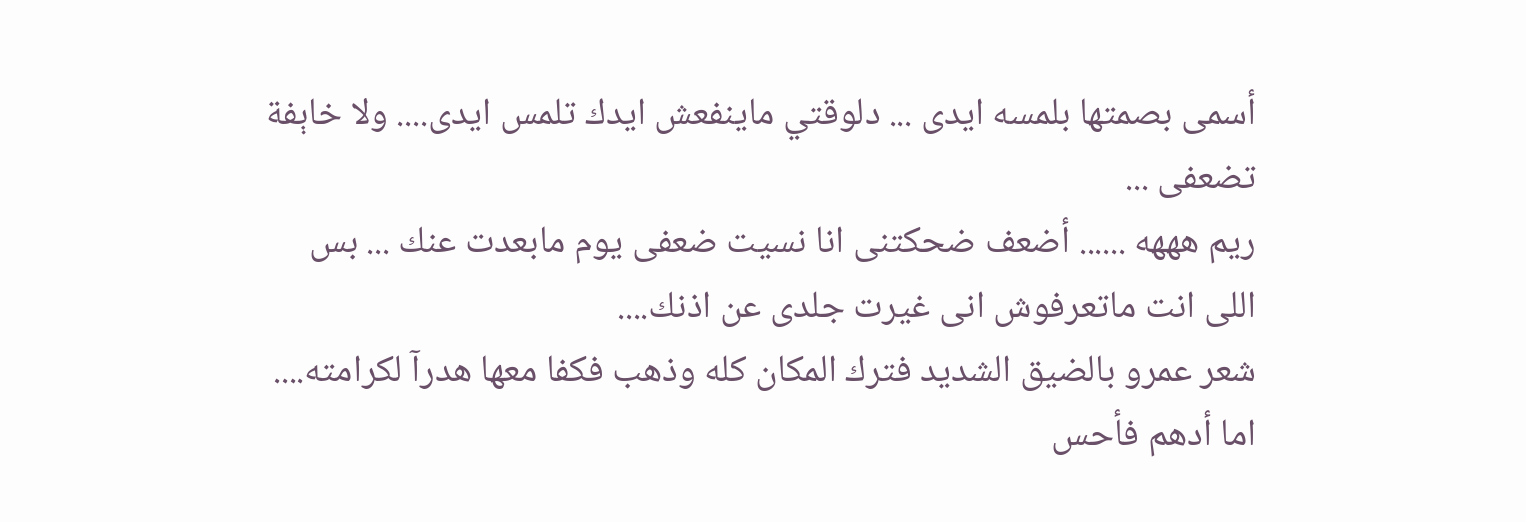أسمى بصمتها بلمسه ايدى ... دلوقتي ماينفعش ايدك تلمس ايدى.... ولا خاېفة تضعفى ...
ريم هههه ...... أضعف ضحكتنى انا نسيت ضعفى يوم مابعدت عنك ... بس اللى انت ماتعرفوش انى غيرت جلدى عن اذنك....
شعر عمرو بالضيق الشديد فترك المكان كله وذهب فكفا معها هدرآ لكرامته....
اما أدهم فأحس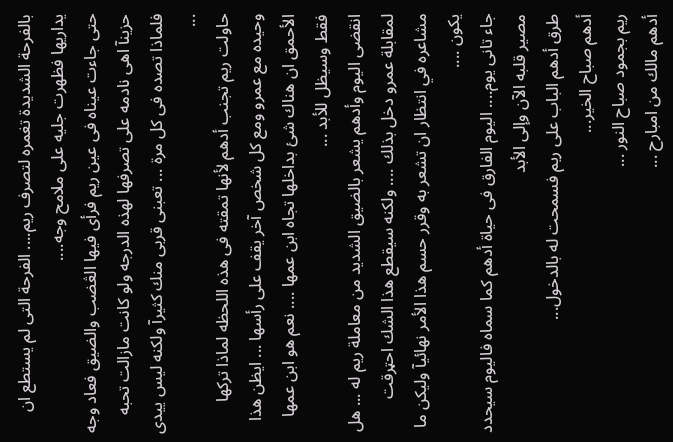بالفرحة الشديدة تغمره لتصرف ريم.... الفرحة التى لم يستطع ان يداريها فظهرت جليه على ملامح وجه....
حتى جاءت عيناه فى عين ريم فرأى فيها الڠضب والضيق فعاد وجه حزينآ اهى نادمه على تصرفها لهذه الدرجه ولو كانت مازالت تحبه فلماذا تصده فى كل مرة ... تعبنى قربى منك كثيرآ ولكنه ليس ييدى ...
حاولت ريم تجنب أدهم لأنها تمقته فى هذه اللحظه لماذا تركها وحيده مع عمرو ومع كل شخص آخر يقف على رأسها ... ايظن هذا الأحمق ان هناك شئ بداخلها تجاه ابن عمها .... نعم هو ابن عمها فقط وسيظل للأبد ...
انقضى اليوم وأدهم يشعر بالضيق الشديد من معاملة ريم له ... هل لمقابلة عمرو دخل بذلك .... ولكنه سيقطع هذا الشك احټرقت مشاعره في انتظار ان تشعر به وقرر حسم هذا الأمر نهائيآ وليكن ما يكون ....
جاء تانى يوم.... اليوم الفارق فى حياة أدهم كما سماه فاليوم سيحدد مصير قلبه الآن وإلى الأبد
طرق أدهم الباب على ريم فسمحت له بالدخول...
أدهم صباح الخير...
ريم بجمود صباح النور ...
أدهم مالك من امبارح ...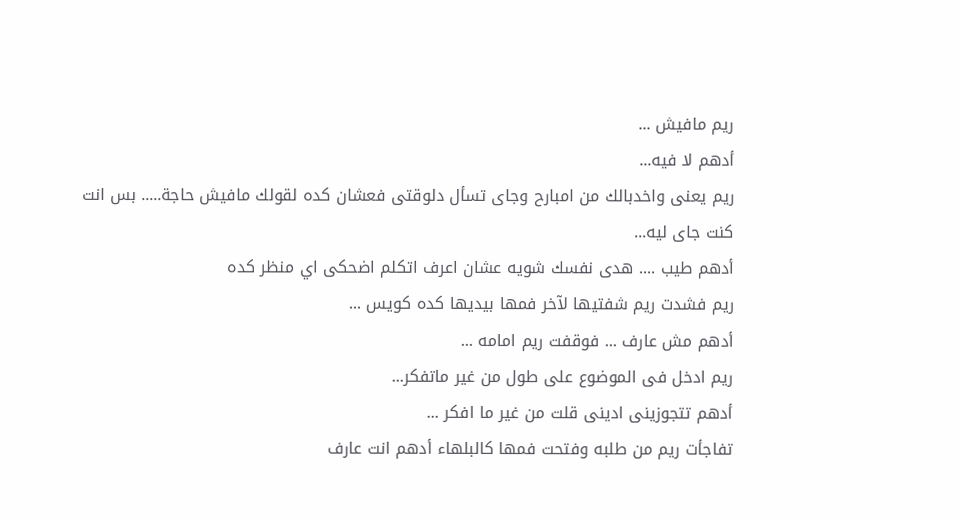ريم مافيش ...
أدهم لا فيه...
ريم يعنى واخدبالك من امبارح وجاى تسأل دلوقتى فعشان كده لقولك مافيش حاجة..... بس انت كنت جاى ليه...
أدهم طيب .... هدى نفسك شويه عشان اعرف اتكلم اضحكى اي منظر كده
ريم فشدت ريم شفتيها لآخر فمها بيديها كده كويس ...
أدهم مش عارف ... فوقفت ريم امامه ...
ريم ادخل فى الموضوع على طول من غير ماتفكر...
أدهم تتجوزينى ادينى قلت من غير ما افكر ...
تفاجأت ريم من طلبه وفتحت فمها كالبلهاء أدهم انت عارف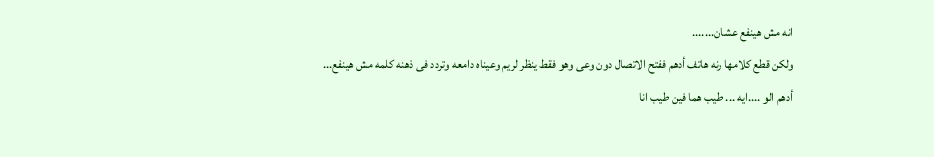انه مش هينفع عشان.......
ولكن قطع كلامها رنه هاتف أدهم ففتح الاتصال دون وعى وهو فقط ينظر لريم وعيناه دامعه وتردد فى ذهنه كلمه مش هينفع...
أدهم الو ....ايه ... طيب هما فين طيب انا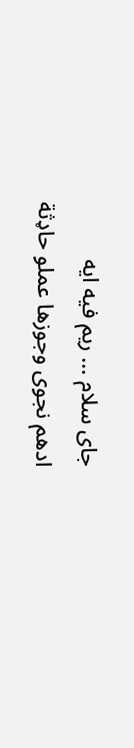جاى سلام ... ريم فيه ايه
ادهم نجوى وجوزها عملو حاډثة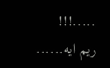.....!!!
ريم ايه......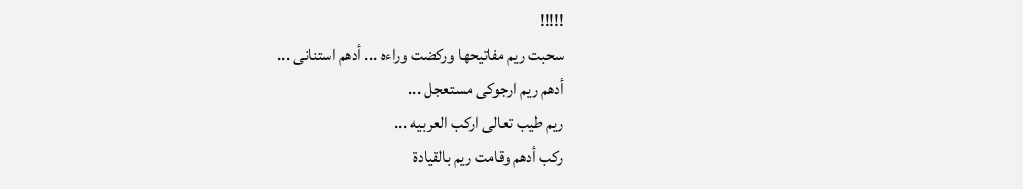!!!!!
سحبت ريم مفاتيحها وركضت وراءه ... أدهم استنانى ...
أدهم ريم ارجوكى مستعجل ...
ريم طيب تعالى اركب العربيه ...
ركب أدهم وقامت ريم بالقيادة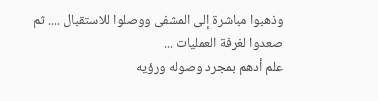وذهبوا مباشرة إلى المشفى ووصلوا للاستقبال .... ثم صعدوا لغرفة العمليات ...
علم أدهم بمجرد وصوله ورؤيه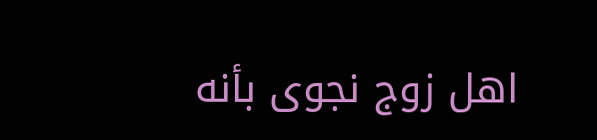اهل زوج نجوى بأنه